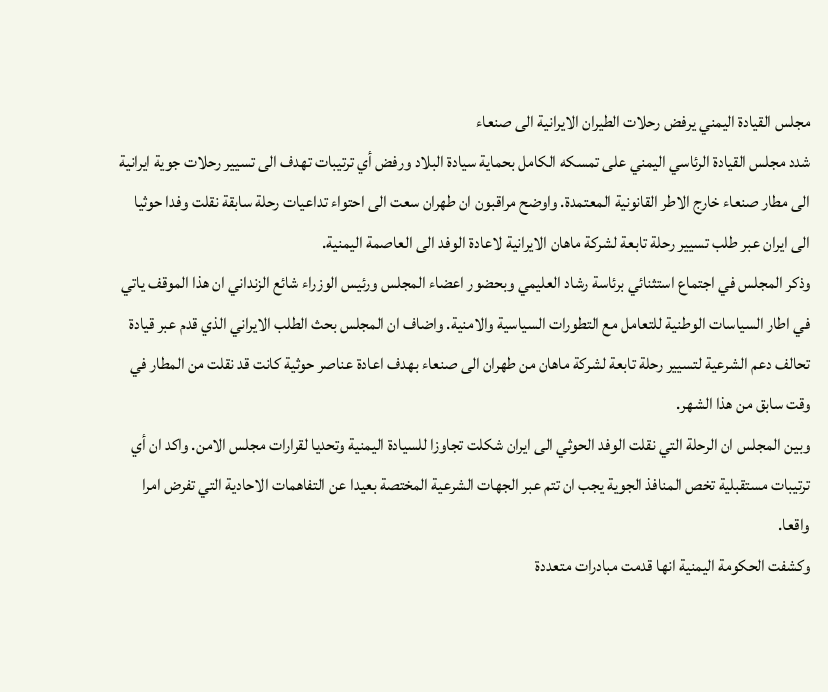مجلس القيادة اليمني يرفض رحلات الطيران الايرانية الى صنعاء
شدد مجلس القيادة الرئاسي اليمني على تمسكه الكامل بحماية سيادة البلاد ورفض أي ترتيبات تهدف الى تسيير رحلات جوية ايرانية الى مطار صنعاء خارج الاطر القانونية المعتمدة. واوضح مراقبون ان طهران سعت الى احتواء تداعيات رحلة سابقة نقلت وفدا حوثيا الى ايران عبر طلب تسيير رحلة تابعة لشركة ماهان الايرانية لاعادة الوفد الى العاصمة اليمنية.
وذكر المجلس في اجتماع استثنائي برئاسة رشاد العليمي وبحضور اعضاء المجلس ورئيس الوزراء شائع الزنداني ان هذا الموقف ياتي في اطار السياسات الوطنية للتعامل مع التطورات السياسية والامنية. واضاف ان المجلس بحث الطلب الايراني الذي قدم عبر قيادة تحالف دعم الشرعية لتسيير رحلة تابعة لشركة ماهان من طهران الى صنعاء بهدف اعادة عناصر حوثية كانت قد نقلت من المطار في وقت سابق من هذا الشهر.
وبين المجلس ان الرحلة التي نقلت الوفد الحوثي الى ايران شكلت تجاوزا للسيادة اليمنية وتحديا لقرارات مجلس الامن. واكد ان أي ترتيبات مستقبلية تخص المنافذ الجوية يجب ان تتم عبر الجهات الشرعية المختصة بعيدا عن التفاهمات الاحادية التي تفرض امرا واقعا.
وكشفت الحكومة اليمنية انها قدمت مبادرات متعددة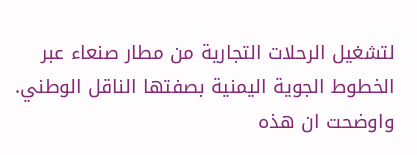لتشغيل الرحلات التجارية من مطار صنعاء عبر الخطوط الجوية اليمنية بصفتها الناقل الوطني. واوضحت ان هذه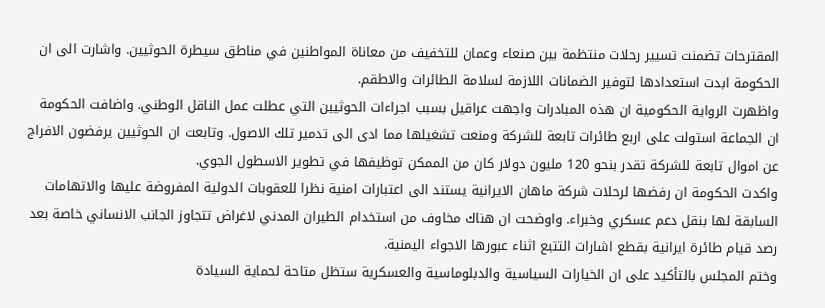المقترحات تضمنت تسيير رحلات منتظمة بين صنعاء وعمان للتخفيف من معاناة المواطنين في مناطق سيطرة الحوثيين. واشارت الى ان الحكومة ابدت استعدادها لتوفير الضمانات اللازمة لسلامة الطائرات والاطقم.
واظهرت الرواية الحكومية ان هذه المبادرات واجهت عراقيل بسبب اجراءات الحوثيين التي عطلت عمل الناقل الوطني. واضافت الحكومة ان الجماعة استولت على اربع طائرات تابعة للشركة ومنعت تشغيلها مما ادى الى تدمير تلك الاصول. وتابعت ان الحوثيين يرفضون الافراج عن اموال تابعة للشركة تقدر بنحو 120 مليون دولار كان من الممكن توظيفها في تطوير الاسطول الجوي.
واكدت الحكومة ان رفضها لرحلات شركة ماهان الايرانية يستند الى اعتبارات امنية نظرا للعقوبات الدولية المفروضة عليها والاتهامات السابقة لها بنقل دعم عسكري وخبراء. واوضحت ان هناك مخاوف من استخدام الطيران المدني لاغراض تتجاوز الجانب الانساني خاصة بعد رصد قيام طائرة ايرانية بقطع اشارات التتبع اثناء عبورها الاجواء اليمنية.
وختم المجلس بالتأكيد على ان الخيارات السياسية والدبلوماسية والعسكرية ستظل متاحة لحماية السيادة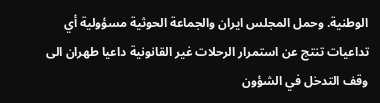الوطنية. وحمل المجلس ايران والجماعة الحوثية مسؤولية أي تداعيات تنتج عن استمرار الرحلات غير القانونية داعيا طهران الى وقف التدخل في الشؤون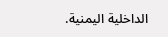الداخلية اليمنية.